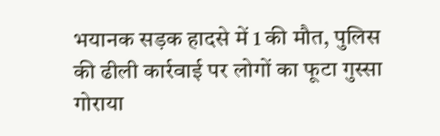भयानक सड़क हादसे में 1 की मौत, पुलिस की ढीली कार्रवाई पर लोगों का फूटा गुस्सा
गोराया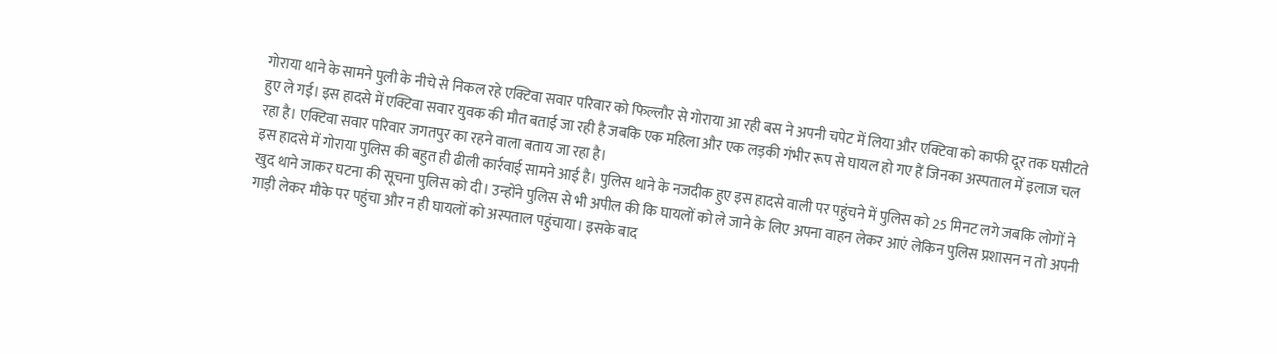गोराया थाने के सामने पुली के नीचे से निकल रहे एक्टिवा सवार परिवार को फिल्लौर से गोराया आ रही बस ने अपनी चपेट में लिया और एक्टिवा को काफी दूर तक घसीटते हुए ले गई। इस हादसे में एक्टिवा सवार युवक की मौत बताई जा रही है जबकि एक महिला और एक लड़की गंभीर रूप से घायल हो गए हैं जिनका अस्पताल में इलाज चल रहा है। एक्टिवा सवार परिवार जगतपुर का रहने वाला बताय जा रहा है।
इस हादसे में गोराया पुलिस की बहुत ही ढीली कार्रवाई सामने आई है। पुलिस थाने के नजदीक हुए इस हादसे वाली पर पहुंचने में पुलिस को 25 मिनट लगे जबकि लोगों ने खुद थाने जाकर घटना की सूचना पुलिस को दी। उन्होंने पुलिस से भी अपील की कि घायलों को ले जाने के लिए अपना वाहन लेकर आएं लेकिन पुलिस प्रशासन न तो अपनी गाड़ी लेकर मौके पर पहुंचा और न ही घायलों को अस्पताल पहुंचाया। इसके बाद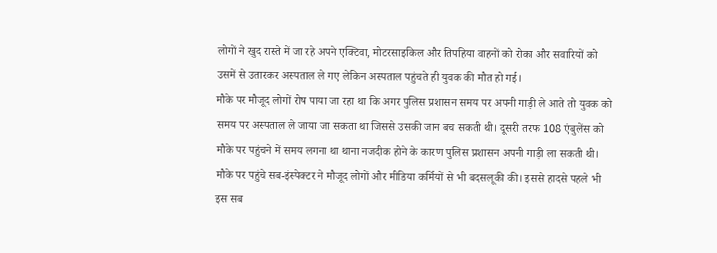लोगों ने खुद रास्ते में जा रहे अपने एक्टिवा, मोटरसाइकिल और तिपहिया वाहनों को रोका और सवारियों को उसमें से उतारकर अस्पताल ले गए लेकिन अस्पताल पहुंचते ही युवक की मौत हो गई।
मौके पर मौजूद लोगों रोष पाया जा रहा था कि अगर पुलिस प्रशासन समय पर अपनी गाड़ी ले आते तो युवक को समय पर अस्पताल ले जाया जा सकता था जिससे उसकी जान बच सकती थी। दूसरी तरफ 108 एंबुलेंस को मौके पर पहुंचने में समय लगना था थाना नजदीक होने के कारण पुलिस प्रशासन अपनी गाड़ी ला सकती थी। मौके पर पहुंचे सब-इंस्पेक्टर ने मौजूद लोगों और मीडिया कर्मियों से भी बदसलूकी की। इससे हादसे पहले भी इस सब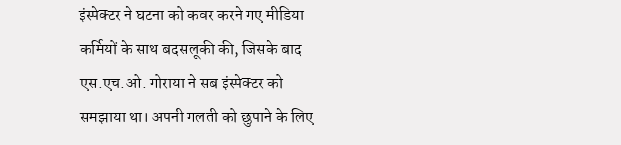इंस्पेक्टर ने घटना को कवर करने गए मीडिया कर्मियों के साथ बदसलूकी की, जिसके बाद एस.एच.ओ. गोराया ने सब इंस्पेक्टर को समझाया था। अपनी गलती को छुपाने के लिए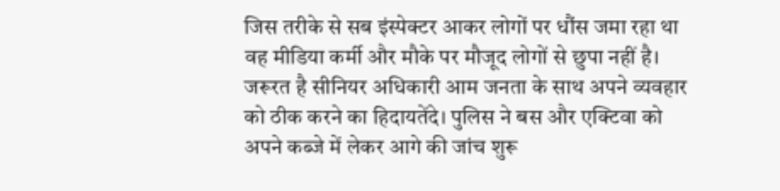जिस तरीके से सब इंस्पेक्टर आकर लोगों पर धौंस जमा रहा था वह मीडिया कर्मी और मौके पर मौजूद लोगों से छुपा नहीं है। जरूरत है सीनियर अधिकारी आम जनता के साथ अपने व्यवहार को ठीक करने का हिदायतेंदे। पुलिस ने बस और एक्टिवा को अपने कब्जे में लेकर आगे की जांच शुरू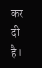कर दी है।